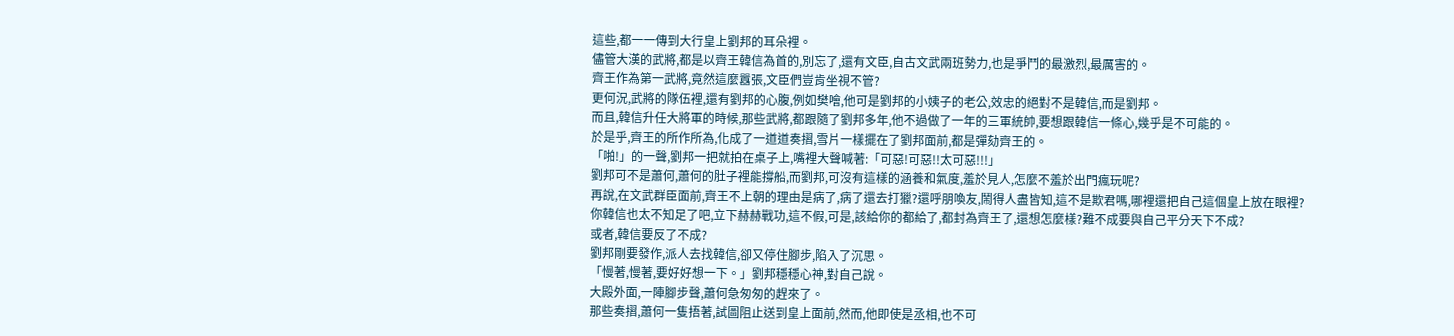這些,都一一傳到大行皇上劉邦的耳朵裡。
儘管大漢的武將,都是以齊王韓信為首的,別忘了,還有文臣,自古文武兩班勢力,也是爭鬥的最激烈,最厲害的。
齊王作為第一武將,竟然這麼囂張,文臣們豈肯坐視不管?
更何況,武將的隊伍裡,還有劉邦的心腹,例如樊噲,他可是劉邦的小姨子的老公,效忠的絕對不是韓信,而是劉邦。
而且,韓信升任大將軍的時候,那些武將,都跟隨了劉邦多年,他不過做了一年的三軍統帥,要想跟韓信一條心,幾乎是不可能的。
於是乎,齊王的所作所為,化成了一道道奏摺,雪片一樣擺在了劉邦面前,都是彈劾齊王的。
「啪!」的一聲,劉邦一把就拍在桌子上,嘴裡大聲喊著:「可惡!可惡!!太可惡!!!」
劉邦可不是蕭何,蕭何的肚子裡能撐船,而劉邦,可沒有這樣的涵養和氣度,羞於見人,怎麼不羞於出門瘋玩呢?
再說,在文武群臣面前,齊王不上朝的理由是病了,病了還去打獵?還呼朋喚友,鬧得人盡皆知,這不是欺君嗎,哪裡還把自己這個皇上放在眼裡?
你韓信也太不知足了吧,立下赫赫戰功,這不假,可是,該給你的都給了,都封為齊王了,還想怎麼樣?難不成要與自己平分天下不成?
或者,韓信要反了不成?
劉邦剛要發作,派人去找韓信,卻又停住腳步,陷入了沉思。
「慢著,慢著,要好好想一下。」劉邦穩穩心神,對自己說。
大殿外面,一陣腳步聲,蕭何急匆匆的趕來了。
那些奏摺,蕭何一隻捂著,試圖阻止送到皇上面前,然而,他即使是丞相,也不可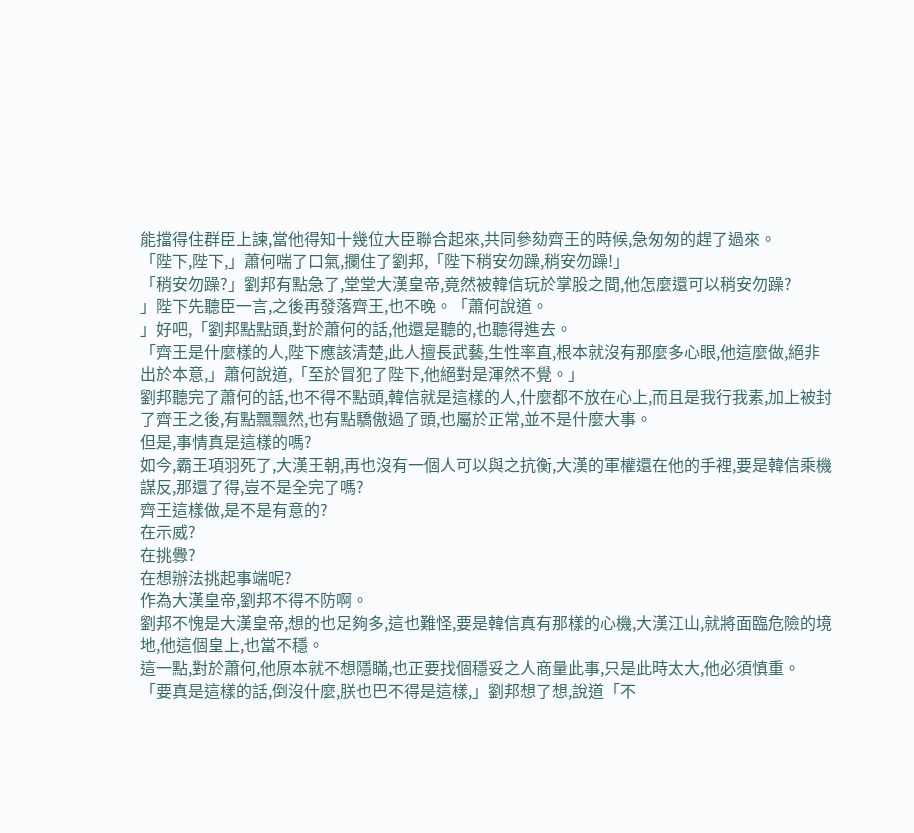能擋得住群臣上諫,當他得知十幾位大臣聯合起來,共同參劾齊王的時候,急匆匆的趕了過來。
「陛下,陛下,」蕭何喘了口氣,攔住了劉邦,「陛下稍安勿躁,稍安勿躁!」
「稍安勿躁?」劉邦有點急了,堂堂大漢皇帝,竟然被韓信玩於掌股之間,他怎麼還可以稍安勿躁?
」陛下先聽臣一言,之後再發落齊王,也不晚。「蕭何說道。
」好吧,「劉邦點點頭,對於蕭何的話,他還是聽的,也聽得進去。
「齊王是什麼樣的人,陛下應該清楚,此人擅長武藝,生性率直,根本就沒有那麼多心眼,他這麼做,絕非出於本意,」蕭何說道,「至於冒犯了陛下,他絕對是渾然不覺。」
劉邦聽完了蕭何的話,也不得不點頭,韓信就是這樣的人,什麼都不放在心上,而且是我行我素,加上被封了齊王之後,有點飄飄然,也有點驕傲過了頭,也屬於正常,並不是什麼大事。
但是,事情真是這樣的嗎?
如今,霸王項羽死了,大漢王朝,再也沒有一個人可以與之抗衡,大漢的軍權還在他的手裡,要是韓信乘機謀反,那還了得,豈不是全完了嗎?
齊王這樣做,是不是有意的?
在示威?
在挑釁?
在想辦法挑起事端呢?
作為大漢皇帝,劉邦不得不防啊。
劉邦不愧是大漢皇帝,想的也足夠多,這也難怪,要是韓信真有那樣的心機,大漢江山,就將面臨危險的境地,他這個皇上,也當不穩。
這一點,對於蕭何,他原本就不想隱瞞,也正要找個穩妥之人商量此事,只是此時太大,他必須慎重。
「要真是這樣的話,倒沒什麼,朕也巴不得是這樣,」劉邦想了想,說道「不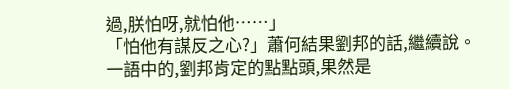過,朕怕呀,就怕他……」
「怕他有謀反之心?」蕭何結果劉邦的話,繼續說。
一語中的,劉邦肯定的點點頭,果然是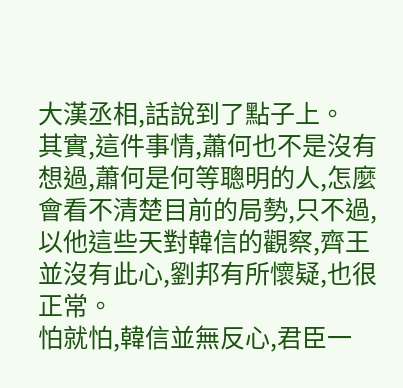大漢丞相,話說到了點子上。
其實,這件事情,蕭何也不是沒有想過,蕭何是何等聰明的人,怎麼會看不清楚目前的局勢,只不過,以他這些天對韓信的觀察,齊王並沒有此心,劉邦有所懷疑,也很正常。
怕就怕,韓信並無反心,君臣一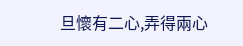旦懷有二心,弄得兩心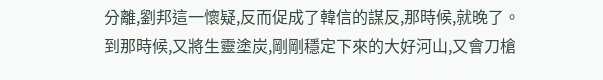分離,劉邦這一懷疑,反而促成了韓信的謀反,那時候,就晚了。
到那時候,又將生靈塗炭,剛剛穩定下來的大好河山,又會刀槍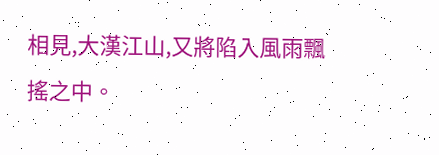相見,大漢江山,又將陷入風雨飄搖之中。